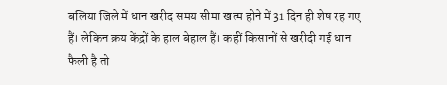बलिया जिले में धान खरीद समय सीमा खत्म होने में 31 दिन ही शेष रह गए हैं। लेकिन क्रय केंद्रों के हाल बेहाल हैं। कहीं किसानों से खरीदी गई धान फैली है तो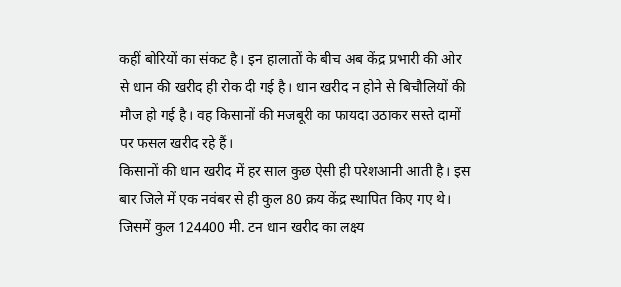कहीं बोरियों का संकट है। इन हालातों के बीच अब केंद्र प्रभारी की ओर से धान की खरीद ही रोक दी गई है। धान खरीद न होने से बिचौलियों की मौज हो गई है। वह किसानों की मजबूरी का फायदा उठाकर सस्ते दामों पर फसल खरीद रहे हैं।
किसानों की धान खरीद में हर साल कुछ ऐसी ही परेशआनी आती है। इस बार जिले में एक नवंबर से ही कुल 80 क्रय केंद्र स्थापित किए गए थे। जिसमें कुल 124400 मी. टन धान खरीद का लक्ष्य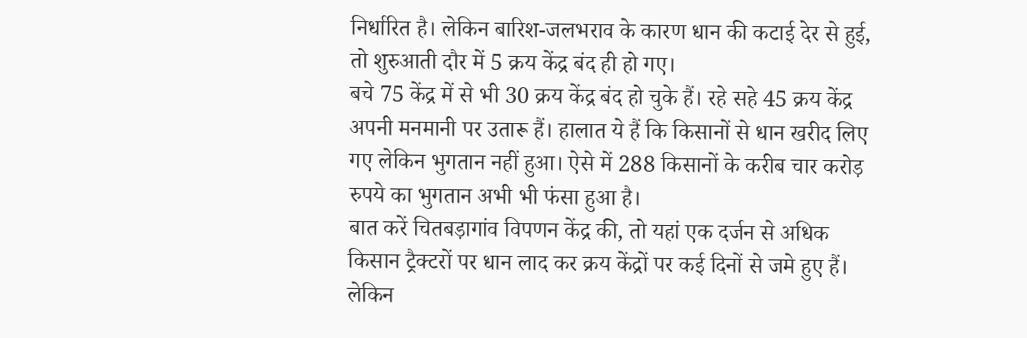निर्धारित है। लेकिन बारिश-जलभराव के कारण धान की कटाई देर से हुई, तो शुरुआती दौर में 5 क्रय केंद्र बंद ही हो गए।
बचे 75 केंद्र में से भी 30 क्रय केंद्र बंद हो चुके हैं। रहे सहे 45 क्रय केंद्र अपनी मनमानी पर उतारू हैं। हालात ये हैं कि किसानों से धान खरीद लिए गए लेकिन भुगतान नहीं हुआ। ऐसे में 288 किसानों के करीब चार करोड़ रुपये का भुगतान अभी भी फंसा हुआ है।
बात करें चितबड़ागांव विपणन केंद्र की, तो यहां एक दर्जन से अधिक किसान ट्रैक्टरों पर धान लाद कर क्रय केंद्रों पर कई दिनों से जमे हुए हैं। लेकिन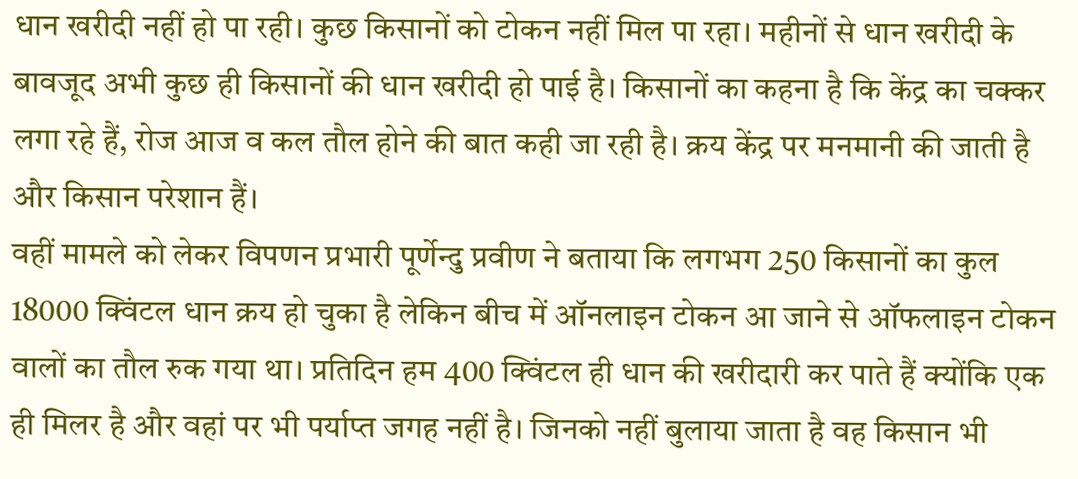धान खरीदी नहीं हो पा रही। कुछ किसानों को टोकन नहीं मिल पा रहा। महीनों से धान खरीदी के बावजूद अभी कुछ ही किसानों की धान खरीदी हो पाई है। किसानों का कहना है कि केंद्र का चक्कर लगा रहे हैं, रोज आज व कल तौल होने की बात कही जा रही है। क्रय केंद्र पर मनमानी की जाती है और किसान परेशान हैं।
वहीं मामले को लेकर विपणन प्रभारी पूर्णेन्दु प्रवीण ने बताया कि लगभग 250 किसानों का कुल 18000 क्विंटल धान क्रय हो चुका है लेकिन बीच में ऑनलाइन टोकन आ जाने से ऑफलाइन टोकन वालों का तौल रुक गया था। प्रतिदिन हम 400 क्विंटल ही धान की खरीदारी कर पाते हैं क्योंकि एक ही मिलर है और वहां पर भी पर्याप्त जगह नहीं है। जिनको नहीं बुलाया जाता है वह किसान भी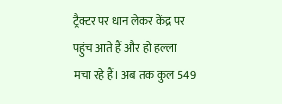ट्रैक्टर पर धान लेकर केंद्र पर पहुंच आते हैं और हो हल्ला मचा रहे हैं। अब तक कुल 549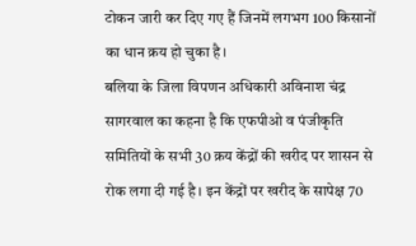टोकन जारी कर दिए गए हैं जिनमें लगभग 100 किसानों का धान क्रय हो चुका है।
बलिया के जिला विपणन अधिकारी अविनाश चंद्र सागरवाल का कहना है कि एफपीओ व पंजीकृति समितियों के सभी 30 क्रय केंद्रों की खरीद पर शासन से रोक लगा दी गई है। इन केंद्रों पर खरीद के सापेक्ष 70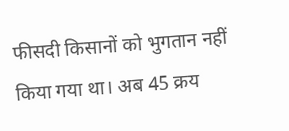फीसदी किसानों को भुगतान नहीं किया गया था। अब 45 क्रय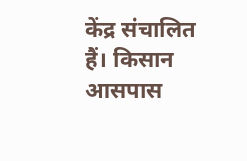केंद्र संचालित हैं। किसान आसपास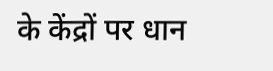के केंद्रों पर धान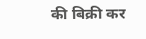की बिक्री कर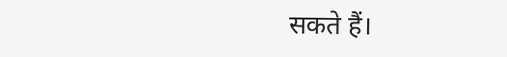सकते हैं।